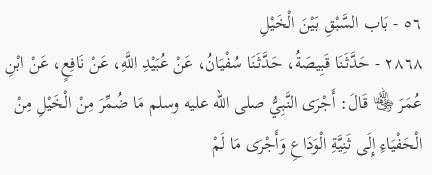٥٦ - بَاب السَّبْقِ بَيْنَ الْخَيْلِ
٢٨٦٨ - حَدَّثَنَا قَبِيصَةُ، حَدَّثَنَا سُفْيَانُ، عَنْ عُبَيْدِ اللَّهِ، عَنْ نَافِعٍ، عَنْ ابْنِ عُمَرَ ﵄ قَالَ: أَجْرَى النَّبِيُّ صلى الله عليه وسلم مَا ضُمِّرَ مِنْ الْخَيْلِ مِنْ الْحَفْيَاءِ إِلَى ثَنِيَّةِ الْوَدَاعِ وَأَجْرَى مَا لَمْ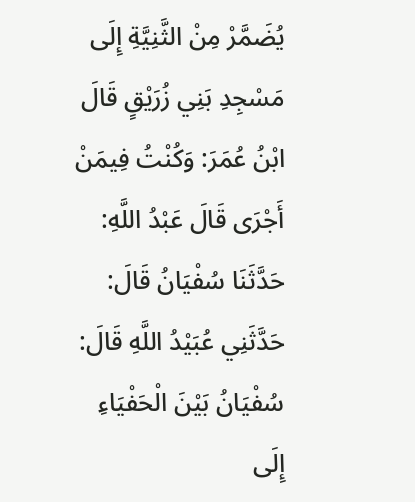يُضَمَّرْ مِنْ الثَّنِيَّةِ إِلَى مَسْجِدِ بَنِي زُرَيْقٍ قَالَ ابْنُ عُمَرَ: وَكُنْتُ فِيمَنْ أَجْرَى قَالَ عَبْدُ اللَّهِ: حَدَّثَنَا سُفْيَانُ قَالَ: حَدَّثَنِي عُبَيْدُ اللَّهِ قَالَ: سُفْيَانُ بَيْنَ الْحَفْيَاءِ إِلَى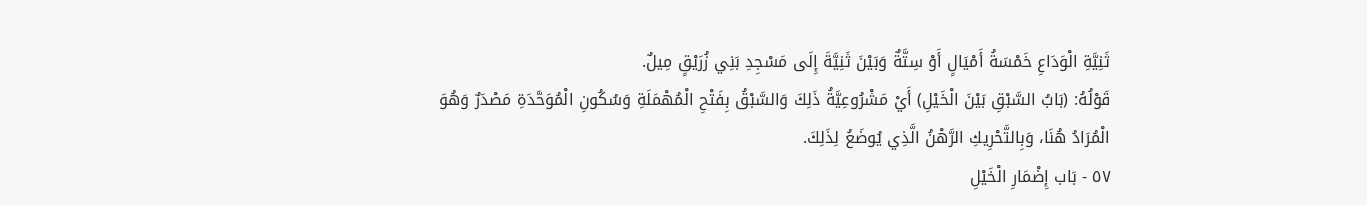ثَنِيَّةِ الْوَدَاعِ خَمْسَةُ أَمْيَالٍ أَوْ سِتَّةٌ وَبَيْنَ ثَنِيَّةَ إِلَى مَسْجِدِ بَنِي زُرَيْقٍ مِيلٌ.
قَوْلُهُ: (بَابُ السَّبْقِ بَيْنَ الْخَيْلِ) أَيْ مَشْرُوعِيَّةُ ذَلِكَ وَالسَّبْقُ بِفَتْحِ الْمُهْمَلَةِ وَسُكُونِ الْمُوَحَّدَةِ مَصْدَرٌ وَهُوَ الْمُرَادُ هُنَا، وَبِالتَّحْرِيكِ الرَّهْنُ الَّذِي يُوضَعُ لِذَلِكَ.
٥٧ - بَاب إِضْمَارِ الْخَيْلِ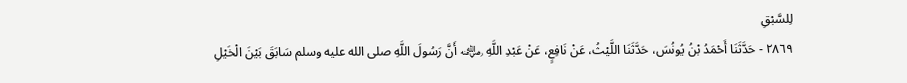لِلسَّبْقِ
٢٨٦٩ - حَدَّثَنَا أَحْمَدُ بْنُ يُونُسَ، حَدَّثَنَا اللَّيْثُ، عَنْ نَافِعٍ، عَنْ عَبْدِ اللَّهِ ﵁ أَنَّ رَسُولَ اللَّهِ صلى الله عليه وسلم سَابَقَ بَيْنَ الْخَيْلِ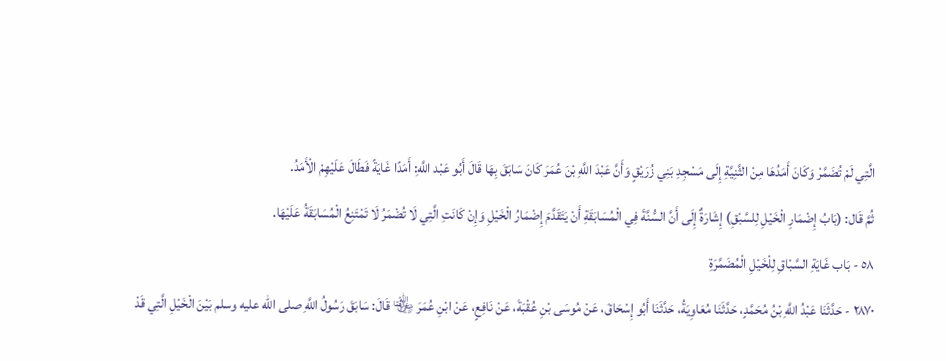الَّتِي لَمْ تُضَمَّرْ وَكَانَ أَمَدُهَا مِنْ الثَّنِيَّةِ إِلَى مَسْجِدِ بَنِي زُرَيْقٍ وَأَنَّ عَبْدَ اللَّهِ بْنَ عُمَرَ كَانَ سَابَقَ بِهَا قَالَ أَبُو عَبْد اللَّهِ: أَمَدًا غَايَةً فَطَالَ عَلَيْهِمْ الْأَمَدُ.
ثُمَّ قَال: (بَابُ إِضْمَارِ الْخَيْلِ لِلسَّبْقِ) إِشَارَةٌ إِلَى أَنَّ السُّنَّةَ فِي الْمُسَابَقَةِ أَنْ يَتَقَدَّمَ إِضْمَارُ الْخَيْلِ وَإِنْ كَانَتِ الَّتِي لَا تُضْمَرُ لَا تَمْتَنِعُ الْمُسَابَقَةُ عَلَيْهَا.
٥٨ - بَاب غَايَةِ السَّبْاقِ لِلْخَيْلِ الْمُضَمَّرَةِ
٢٨٧٠ - حَدَّثَنَا عَبْدُ اللَّهِ بْنُ مُحَمَّدٍ، حَدَّثَنَا مُعَاوِيَةُ، حَدَّثَنَا أَبُو إِسْحَاقَ، عَنْ مُوسَى بْنِ عُقْبَةَ، عَنْ نَافِعٍ، عَنْ ابْنِ عُمَرَ ﵄ قَالَ: سَابَقَ رَسُولُ اللَّهِ صلى الله عليه وسلم بَيْنَ الْخَيْلِ الَّتِي قَدْ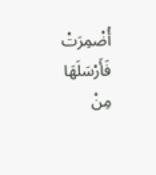أُضْمِرَتْ فَأَرْسَلَهَا مِنْ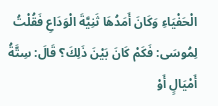الْحَفْيَاءِ وَكَانَ أَمَدُهَا ثَنِيَّةَ الْوَدَاعِ فَقُلْتُ لِمُوسَى: فَكَمْ كَانَ بَيْنَ ذَلِكَ؟ قَالَ: سِتَّةُ أَمْيَالٍ أَوْ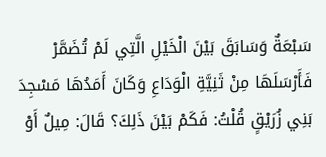سَبْعَةٌ وَسَابَقَ بَيْنَ الْخَيْلِ الَّتِي لَمْ تُضَمَّرْ فَأَرْسَلَهَا مِنْ ثَنِيَّةِ الْوَدَاعِ وَكَانَ أَمَدُهَا مَسْجِدَ بَنِي زُرَيْقٍ قُلْتُ: فَكَمْ بَيْنَ ذَلِكَ؟ قَالَ: مِيلٌ أَوْ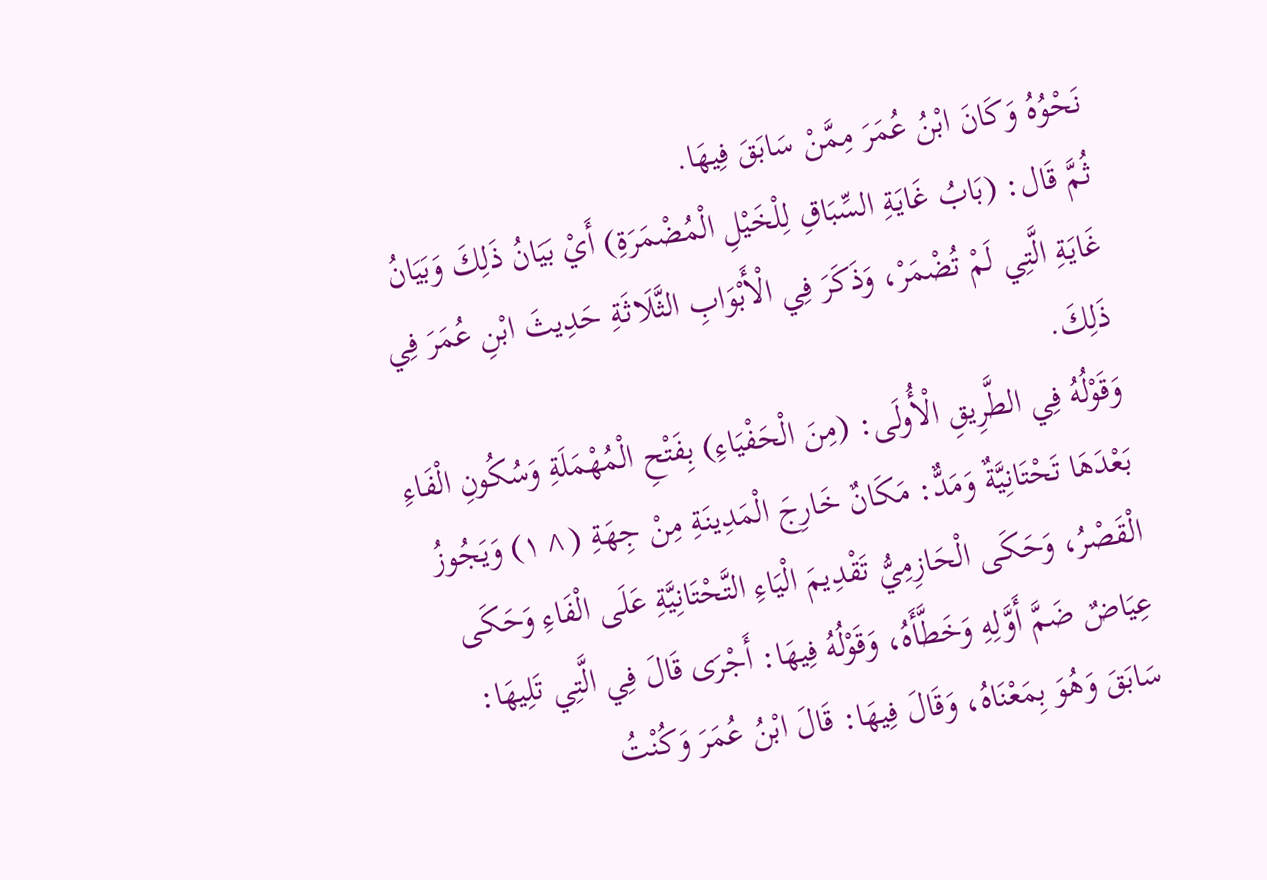نَحْوُهُ وَكَانَ ابْنُ عُمَرَ مِمَّنْ سَابَقَ فِيهَا.
ثُمَّ قَال: (بَابُ غَايَةِ السِّبَاقِ لِلْخَيْلِ الْمُضْمَرَةِ) أَيْ بَيَانُ ذَلِكَ وَبَيَانُ غَايَةِ الَّتِي لَمْ تُضْمَرْ، وَذَكَرَ فِي الْأَبْوَابِ الثَّلَاثَةِ حَدِيثَ ابْنِ عُمَرَ فِي ذَلِكَ.
وَقَوْلُهُ فِي الطَّرِيقِ الْأُولَى: (مِنَ الْحَفْيَاءِ) بِفَتْحِ الْمُهْمَلَةِ وَسُكُونِ الْفَاءِ بَعْدَهَا تَحْتَانِيَّةٌ وَمَدٌّ: مَكَانٌ خَارِجَ الْمَدِينَةِ مِنْ جِهَةِ (^١) وَيَجُوزُ الْقَصْرُ، وَحَكَى الْحَازِمِيُّ تَقْدِيمَ الْيَاءِ التَّحْتَانِيَّةِ عَلَى الْفَاءِ وَحَكَى عِيَاضٌ ضَمَّ أَوَّلِهِ وَخَطَّأَهُ، وَقَوْلُهُ فِيهَا: أَجْرَى قَالَ فِي الَّتِي تَلِيهَا: سَابَقَ وَهُوَ بِمَعْنَاهُ، وَقَالَ فِيهَا: قَالَ ابْنُ عُمَرَ وَكُنْتُ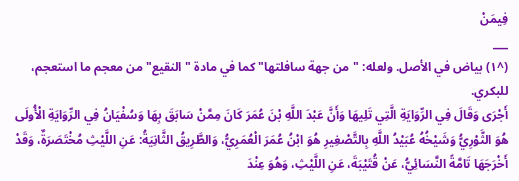فِيمَنْ
___
(^١) بياض في الأصل. ولعله: "من جهة سافلتها" كما في مادة "النقيع" من معجم ما استعجم، للبكري.
أَجْرَى وَقَالَ فِي الرِّوَايَةِ الَّتِي تَلِيهَا وَأَنَّ عَبْدَ اللَّهِ بْنَ عُمَرَ كَانَ مِمَّنْ سَابَقَ بِهَا وَسُفْيَانُ فِي الرِّوَايَةِ الْأُولَى هُوَ الثَّوْرِيُّ وَشَيْخُهُ عُبَيْدُ اللَّهِ بِالتَّصْغِيرِ هُوَ ابْنُ عُمَرَ الْعُمَرِيُّ، وَالطَّرِيقُ الثَّانِيَةُ: عَنِ اللَّيْثِ مُخْتَصَرَةٌ، وَقَدْ أَخْرَجَهَا تَامَّةً النَّسَائِيُّ، عَنْ قُتَيْبَةَ، عَنِ اللَّيْثِ، وَهُوَ عِنْدَ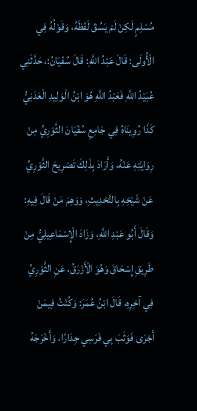مُسْلِمٍ لَكِنْ لَمْ يَسُقْ لَفْظَهُ، وَقَوْلُهُ فِي الْأُولَى: قَالَ عَبْدُ اللَّهِ: قَالَ سُفْيَانُ:، حَدَّثَنِي عُبَيْدُ اللَّهِ فَعَبْدُ اللَّهِ هُوَ ابْنُ الْوَلِيدِ الْعَدَنِيُّ كَذَا رُوِينَاهُ فِي جَامِعِ سُفْيَانَ الثَّوْرِيِّ مِنْ رِوَايَتِهِ عَنْهُ، وَأَرَادَ بِذَلِكَ تَصْرِيحَ الثَّوْرِيِّ عَنْ شَيْخِهِ بِالتَّحْدِيثِ، وَوَهِمَ مَنْ قَالَ فِيهِ: وَقَالَ أَبُو عَبْدِ اللَّهِ، وَزَادَ الْإِسْمَاعِيلِيُّ مِنْ طَرِيقِ إِسْحَاقَ وَهُوَ الْأَزْرَقُ، عَنِ الثَّوْرِيِّ فِي آخِرِهِ، قَالَ ابْنُ عُمَرَ: وَكُنْتُ فِيمَنْ أَجْرَى فَوَثَبَ بِي فَرَسِي جِدَارًا، وَأَخْرَجَهُ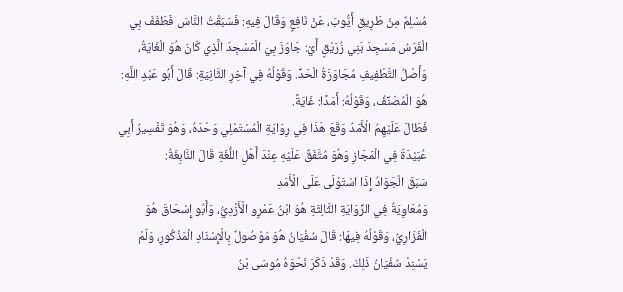مُسْلِمٌ مِنْ طَرِيقِ أَيُّوبَ، عَنْ نَافِعٍ وَقَالَ فِيهِ: فَسَبَقْتُ النَّاسَ فَطَفَفَ بِي الْفَرَسُ مَسْجِدَ بَنِي زُرَيْقٍ أَيْ: جَاوَزَ بِيَ الْمَسْجِدَ الَّذِي كَانَ هُوَ الْغَايَةُ، وَأَصْلُ التَّطْفِيفِ مُجَاوَزَةُ الْحَدِّ. وَقَوْلُهُ فِي آخِرِ الثَّانِيَةِ: قَالَ أَبُو عَبْدِ اللَّهِ: هُوَ الْمُصَنِّفُ، وَقَوْلُهُ: أَمَدًا: غَايَةً.
فَطَالَ عَلَيْهِمُ الْأَمَدُ وَقَعَ هَذَا فِي رِوَايَةِ الْمُسْتَمْلِي وَحْدَهُ، وَهُوَ تَفْسِيرُ أَبِي عُبَيْدَةَ فِي الْمَجَازِ وَهُوَ مُتَّفَقٌ عَلَيْهِ عِنْدَ أَهْلِ اللُّغَةِ قَالَ النَّابِغَةُ:
سَبَقَ الْجَوَادُ إِذَا اسْتَوْلَى عَلَى الْأَمَدِ
وَمُعَاوِيَةُ فِي الرِّوَايَةِ الثَّالِثَةِ هُوَ ابْنُ عَمْرٍو الْأَزْدِيُّ، وَأَبُو إِسْحَاقَ هُوَ الْفَزَارِيُّ، وَقَوْلُهُ فِيهَا: قَالَ سُفْيَانُ هُوَ مَوْصُولٌ بِالْإِسْنَادِ الْمَذْكُورِ، وَلَمْ يَسْنِدْ سُفْيَانُ ذَلِكَ. وَقَدْ ذَكَرَ نَحْوَهُ مُوسَى بْنُ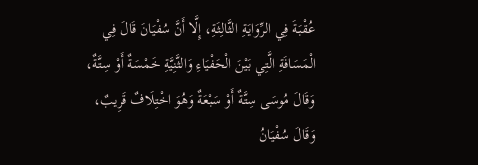عُقْبَةَ فِي الرِّوَايَةِ الثَّالِثَةِ، إِلَّا أَنَّ سُفْيَانَ قَالَ فِي الْمَسَافَةِ الَّتِي بَيْنَ الْحَفْيَاءِ وَالثَّنِيَّةِ خَمْسَةٌ أَوْ سِتَّةٌ، وَقَالَ مُوسَى سِتَّةٌ أَوْ سَبْعَةٌ وَهُوَ اخْتِلَافٌ قَرِيبٌ، وَقَالَ سُفْيَانُ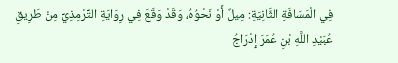فِي الْمَسَافَةِ الثَّانِيَةِ: مِيلٌ أَوْ نَحْوُهُ، وَقَدْ وَقَعَ فِي رِوَايَةِ التِّرْمِذِيِّ مِنْ طَرِيقِ عُبَيْدِ اللَّهِ بْنِ عُمَرَ إِدْرَاجُ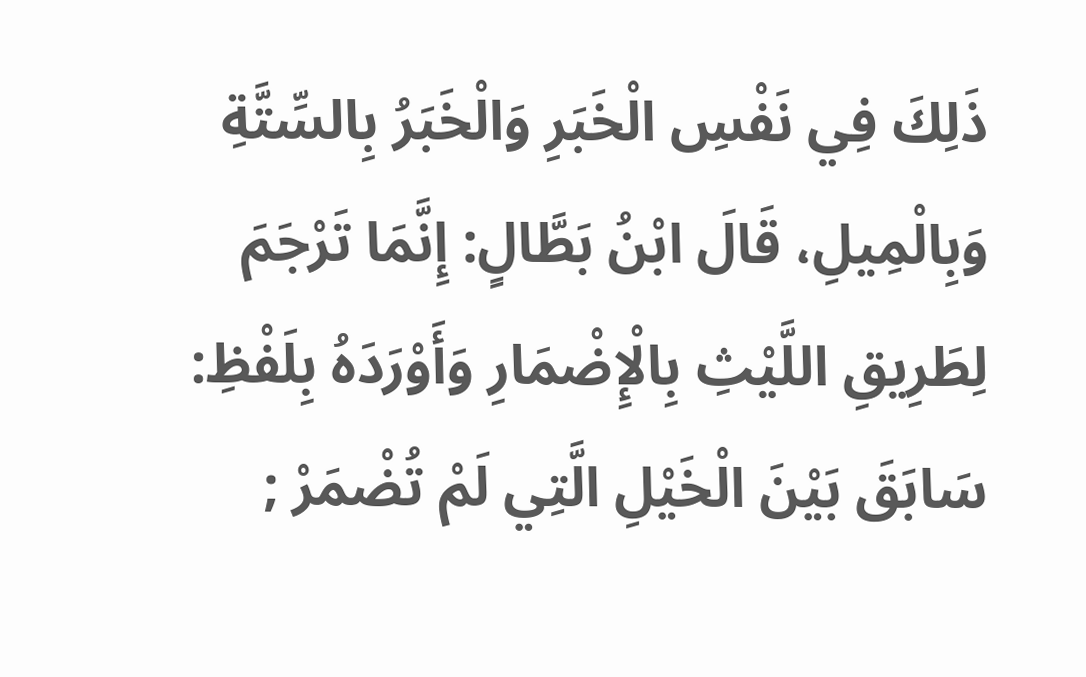ذَلِكَ فِي نَفْسِ الْخَبَرِ وَالْخَبَرُ بِالسِّتَّةِ وَبِالْمِيلِ، قَالَ ابْنُ بَطَّالٍ: إِنَّمَا تَرْجَمَ لِطَرِيقِ اللَّيْثِ بِالْإِضْمَارِ وَأَوْرَدَهُ بِلَفْظِ: سَابَقَ بَيْنَ الْخَيْلِ الَّتِي لَمْ تُضْمَرْ ;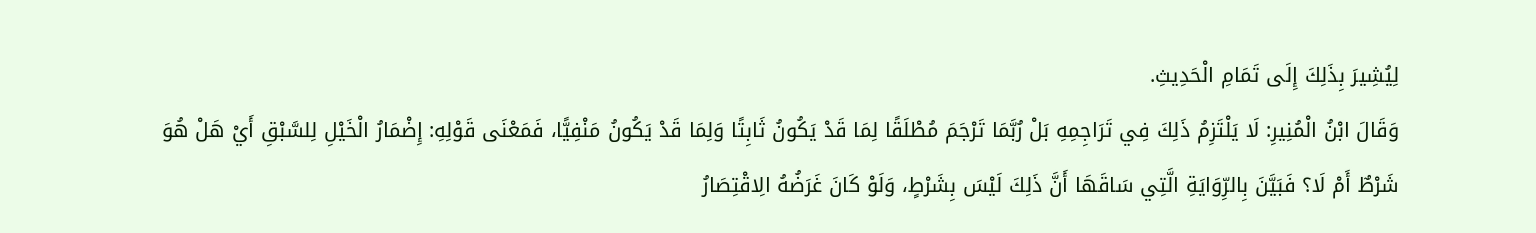لِيُشِيرَ بِذَلِكَ إِلَى تَمَامِ الْحَدِيثِ.
وَقَالَ ابْنُ الْمُنِيرِ: لَا يَلْتَزِمُ ذَلِكَ فِي تَرَاجِمِهِ بَلْ رُبَّمَا تَرْجَمَ مُطْلَقًا لِمَا قَدْ يَكُونُ ثَابِتًا وَلِمَا قَدْ يَكُونُ مَنْفِيًّا، فَمَعْنَى قَوْلِهِ: إِضْمَارُ الْخَيْلِ لِلسَّبْقِ أَيْ هَلْ هُوَ شَرْطٌ أَمْ لَا؟ فَبَيَّنَ بِالرِّوَايَةِ الَّتِي سَاقَهَا أَنَّ ذَلِكَ لَيْسَ بِشَرْطٍ، وَلَوْ كَانَ غَرَضُهُ الِاقْتِصَارُ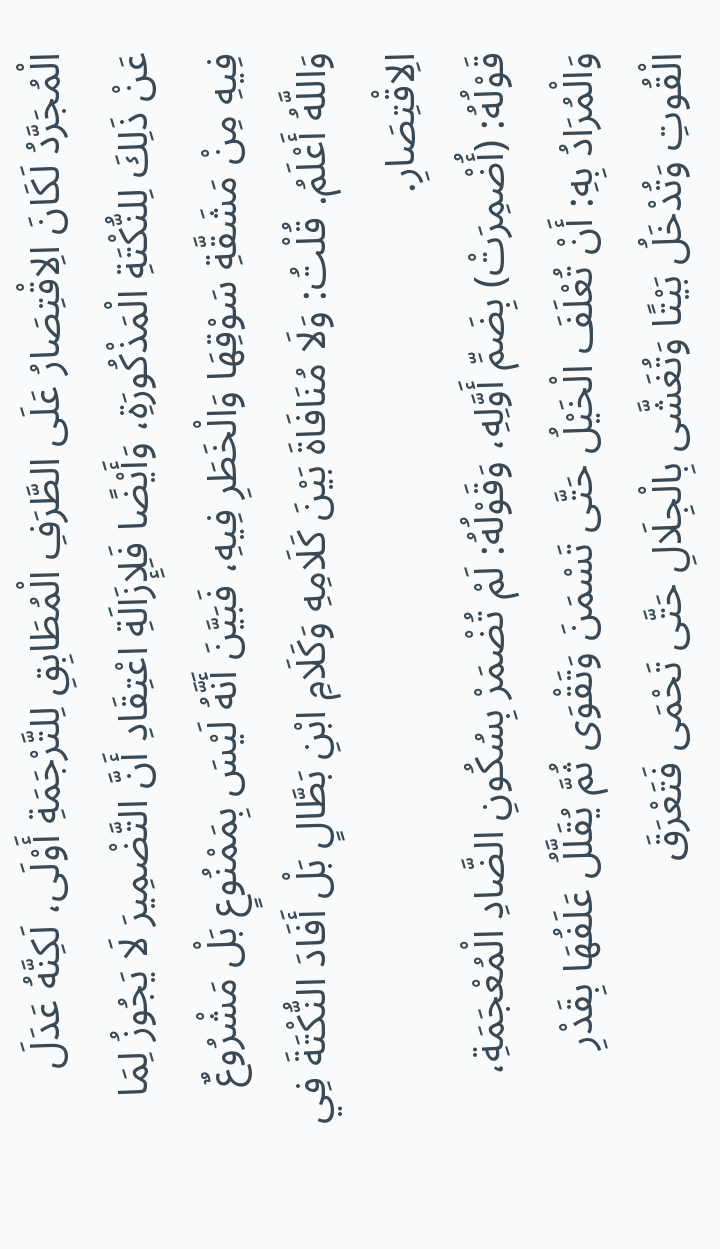الْمُجَرَّدُ لَكَانَ الِاقْتِصَارُ عَلَى الطَّرَفِ الْمُطَابِقِ لِلتَّرْجَمَةِ أَوْلَى، لَكِنَّهُ عَدَلَ عَنْ ذَلِكَ لِلنُّكْتَةِ الْمَذْكُورَةِ، وَأَيْضًا فَلِإِزَالَةِ اعْتِقَادِ أَنَّ التَّضْمِيرَ لَا يَجُوزُ لِمَا فِيهِ مِنْ مَشَقَّةِ سَوْقِهَا وَالْخَطَرِ فِيهِ، فَبَيَّنَ أَنَّهُ لَيْسَ بِمَمْنُوعٍ بَلْ مَشْرُوعٌ وَاللَّهُ أَعْلَمُ. قُلْتُ: وَلَا مُنَافَاةَ بَيْنَ كَلَامِهِ وَكَلَامِ ابْنِ بَطَّالٍ بَلْ أَفَادَ النُّكْتَةَ فِي الِاقْتِصَارِ.
قَوْلُهُ: (أُضْمِرَتْ) بِضَمِّ أَوَّلِهِ، وَقَوْلُهُ: لَمْ تُضْمَرْ بِسُكُونِ الضَّادِ الْمُعْجَمَةِ، وَالْمُرَادُ بِهِ: أَنْ تُعْلَفَ الْخَيْلُ حَتَّى تَسْمَنَ وَتَقْوَى ثُمَّ يُقَلَّلُ عَلَفُهَا بِقَدْرِ الْقُوتِ وَتُدْخَلُ بَيْتًا وَتُغَشَّى بِالْجِلَالِ حَتَّى تَحْمَى فَتَعْرَقَ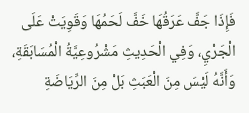فَإِذَا جَفَّ عَرَقُهَا خَفَّ لَحَمُهَا وَقَوِيَتْ عَلَى الْجَرْيِ، وَفِي الْحَدِيثِ مَشْرُوعِيَّةُ الْمُسَابَقَةِ، وَأَنَّهُ لَيْسَ مِنَ الْعَبَثِ بَلْ مِنَ الرِّيَاضَةِ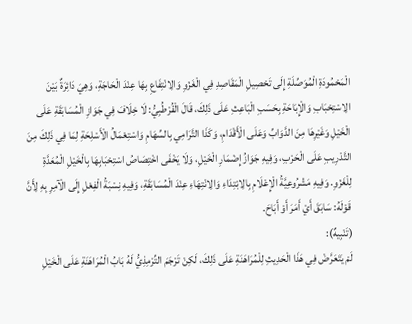الْمَحْمُودَةِ الْمُوَصِّلَةِ إِلَى تَحْصِيلِ الْمَقَاصِدِ فِي الْغَزْوِ وَالِانْتِفَاعِ بِهَا عِنْدَ الْحَاجَةِ، وَهِيَ دَائِرَةٌ بَيْنَ الِاسْتِحْبَابِ وَالْإِبَاحَةِ بِحَسَبِ الْبَاعِثِ عَلَى ذَلِكَ، قَالَ الْقُرْطُبِيُّ: لَا خِلَافَ فِي جَوَازِ الْمُسَابَقَةِ عَلَى الْخَيْلِ وَغَيْرِهَا مِنَ الدَّوَابِّ وَعَلَى الْأَقْدَامِ، وَكَذَا التَّرَامِي بِالسِّهَامِ وَاسْتِعْمَالُ الْأَسْلِحَةِ لِمَا فِي ذَلِكَ مِنَ التَّدْرِيبِ عَلَى الْحَرْبِ، وَفِيهِ جَوَازُ إِضْمَارِ الْخَيْلِ، وَلَا يَخْفَى اخْتِصَاصُ اسْتِحْبَابِهَا بِالْخَيْلِ الْمُعَدَّةِ لِلْغَزْوِ. وَفِيهِ مَشْرُوعِيَّةُ الْإِعْلَامِ بِالِابْتِدَاءِ وَالِانْتِهَاءِ عِنْدَ الْمُسَابَقَةِ، وَفِيهِ نِسْبَةُ الْفِعْلِ إِلَى الْآمِرِ بِهِ لِأَنَّ قَوْلَهُ: سَابَقَ أَيْ أَمَرَ أَوْ أَبَاحَ.
(تَنْبِيهٌ):
لَمْ يَتَعَرَّضْ فِي هَذَا الْحَدِيثِ لِلْمُرَاهَنَةِ عَلَى ذَلِكَ، لَكِنْ تَرْجَمَ التِّرْمِذِيُّ لَهُ بَابُ الْمُرَاهَنَةِ عَلَى الْخَيْلِ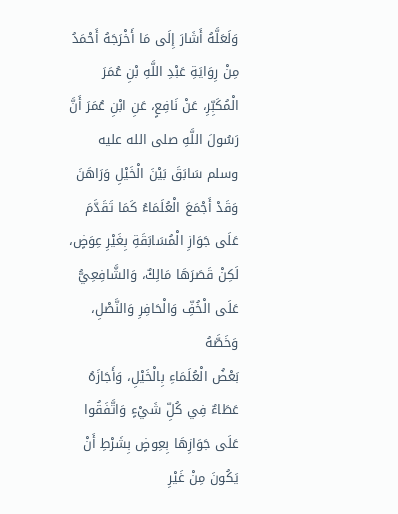وَلَعَلَّهُ أَشَارَ إِلَى مَا أَخْرَجَهُ أَحْمَدُ مِنْ رِوَايَةِ عَبْدِ اللَّهِ بْنِ عُمَرَ الْمُكَبِّرِ، عَنْ نَافِعٍ، عَنِ ابْنِ عُمَرَ أَنَّ رَسُولَ اللَّهِ صلى الله عليه وسلم سَابَقَ بَيْنَ الْخَيْلِ وَرَاهَنَ وَقَدْ أَجْمَعَ الْعُلَمَاءُ كَمَا تَقَدَّمَ عَلَى جَوَازِ الْمُسَابَقَةِ بِغَيْرِ عِوَضٍ، لَكِنْ قَصَرَهَا مَالِكٌ، وَالشَّافِعِيُّ عَلَى الْخُفِّ وَالْحَافِرِ وَالنَّصْلِ، وَخَصَّهُ
بَعْضُ الْعُلَمَاءِ بِالْخَيْلِ، وَأَجَازَهُ عَطَاءٌ فِي كُلِّ شَيْءٍ وَاتَّفَقُوا عَلَى جَوَازِهَا بِعِوضٍ بِشَرْطِ أَنْ يَكُونَ مِنْ غَيْرِ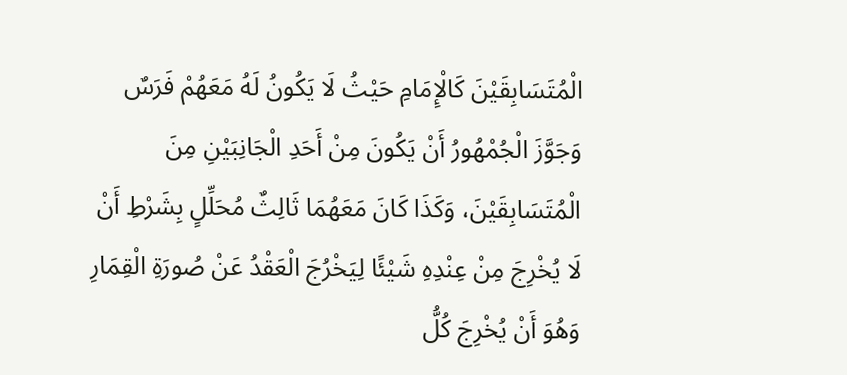الْمُتَسَابِقَيْنَ كَالْإِمَامِ حَيْثُ لَا يَكُونُ لَهُ مَعَهُمْ فَرَسٌ وَجَوَّزَ الْجُمْهُورُ أَنْ يَكُونَ مِنْ أَحَدِ الْجَانِبَيْنِ مِنَ الْمُتَسَابِقَيْنَ، وَكَذَا كَانَ مَعَهُمَا ثَالِثٌ مُحَلِّلٍ بِشَرْطِ أَنْ لَا يُخْرِجَ مِنْ عِنْدِهِ شَيْئًا لِيَخْرُجَ الْعَقْدُ عَنْ صُورَةِ الْقِمَارِ وَهُوَ أَنْ يُخْرِجَ كُلُّ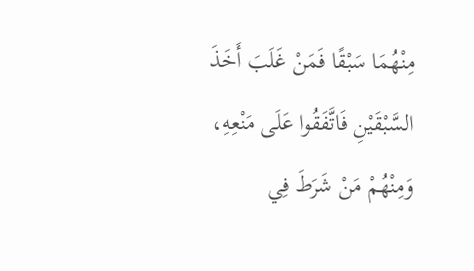مِنْهُمَا سَبْقًا فَمَنْ غَلَبَ أَخَذَ السَّبْقَيْنِ فَاتَّفَقُوا عَلَى مَنْعِهِ، وَمِنْهُمْ مَنْ شَرَطَ فِي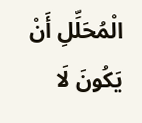الْمُحَلِّلِ أَنْ يَكُونَ لَا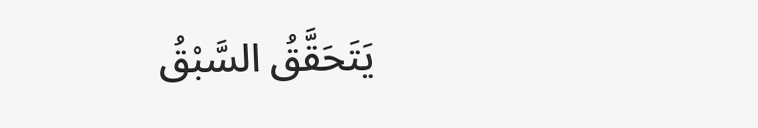يَتَحَقَّقُ السَّبْقُ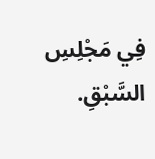فِي مَجْلِسِ السَّبْقِ.